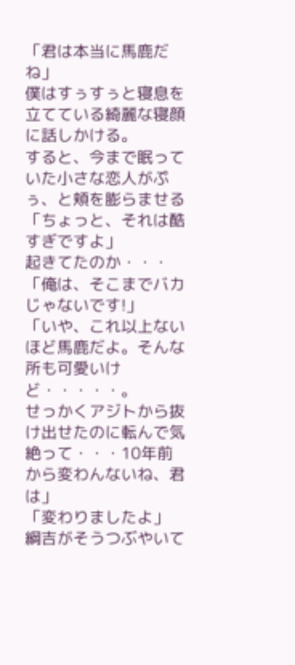「君は本当に馬鹿だね」
僕はすぅすぅと寝息を立てている綺麗な寝顔に話しかける。
すると、今まで眠っていた小さな恋人がぷぅ、と頬を膨らませる
「ちょっと、それは酷すぎですよ」
起きてたのか・・・
「俺は、そこまでバカじゃないです!」
「いや、これ以上ないほど馬鹿だよ。そんな所も可愛いけど・・・・・。
せっかくアジトから抜け出せたのに転んで気絶って・・・10年前から変わんないね、君は」
「変わりましたよ」
綱吉がそうつぶやいて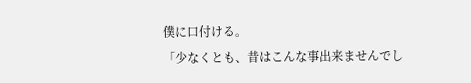僕に口付ける。
「少なくとも、昔はこんな事出来ませんでし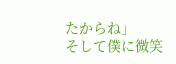たからね」
そして僕に微笑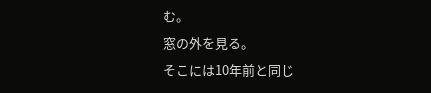む。
窓の外を見る。
そこには10年前と同じ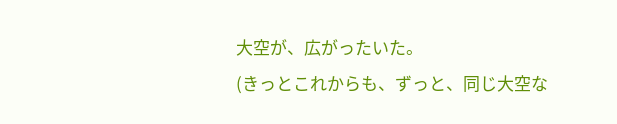大空が、広がったいた。
(きっとこれからも、ずっと、同じ大空な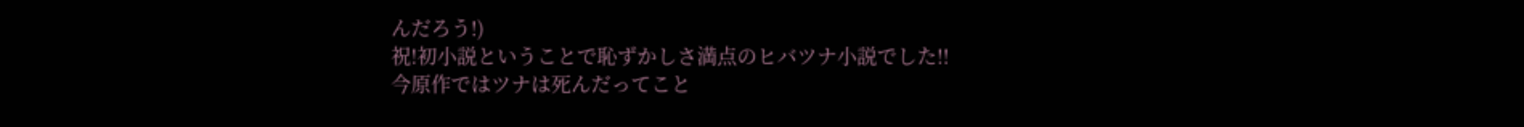んだろう!)
祝!初小説ということで恥ずかしさ満点のヒバツナ小説でした!!
今原作ではツナは死んだってこと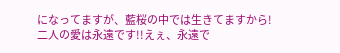になってますが、藍桜の中では生きてますから!
二人の愛は永遠です!!えぇ、永遠で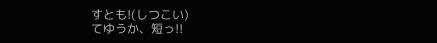すとも!(しつこい)
てゆうか、短っ!!